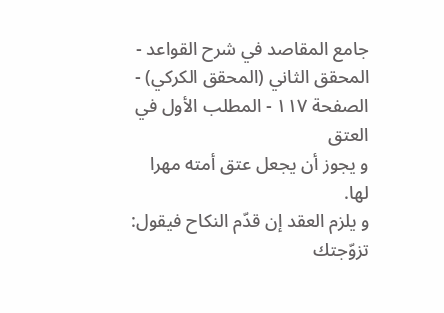جامع المقاصد في شرح القواعد - المحقق الثاني (المحقق الكركي) - الصفحة ١١٧ - المطلب الأول في العتق
و يجوز أن يجعل عتق أمته مهرا لها.
و يلزم العقد إن قدّم النكاح فيقول: تزوّجتك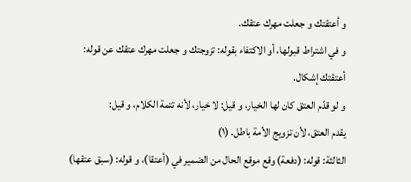و أعتقتك و جعلت مهرك عتقك.
و في اشتراط قبولها، أو الاكتفاء بقوله: تزوجتك و جعلت مهرك عتقك عن قوله: أعتقتك إشكال.
و لو قدّم العتق كان لها الخيار، و قيل: لا خيار، لأنه تتمة الكلام، و قيل:
يقدم العتق، لأن تزويج الأمة باطل. (١)
الثالثة: قوله: (دفعة) وقع موقع الحال من الضمير في (أعتقا)، و قوله: (سبق عتقها)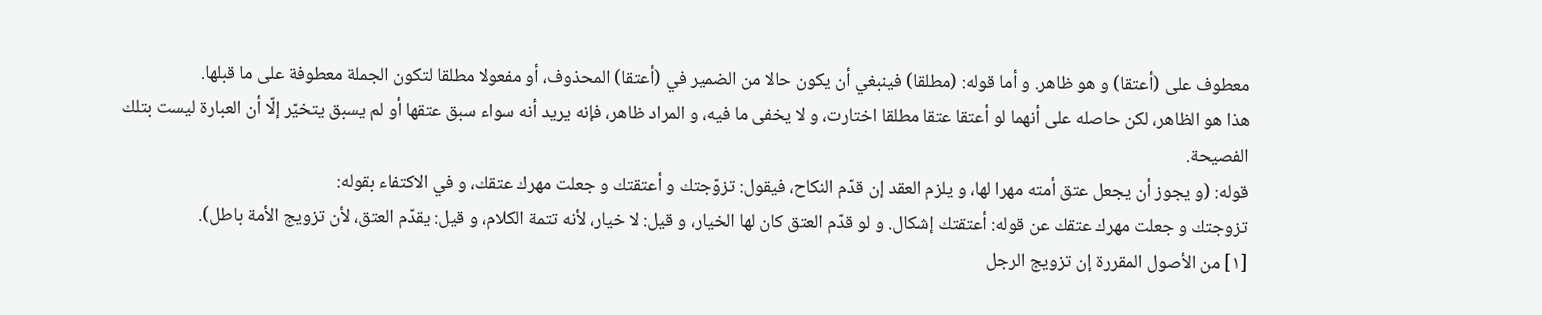معطوف على (أعتقا) و هو ظاهر. و أما قوله: (مطلقا) فينبغي أن يكون حالا من الضمير في (أعتقا) المحذوف، أو مفعولا مطلقا لتكون الجملة معطوفة على ما قبلها.
هذا هو الظاهر، لكن حاصله على أنهما لو أعتقا عتقا مطلقا اختارت، و لا يخفى ما فيه، و المراد ظاهر، فإنه يريد أنه سواء سبق عتقها أو لم يسبق يتخيّر إلّا أن العبارة ليست بتلك الفصيحة.
قوله: (و يجوز أن يجعل عتق أمته مهرا لها، و يلزم العقد إن قدّم النكاح، فيقول: تزوّجتك و أعتقتك و جعلت مهرك عتقك، و في الاكتفاء بقوله:
تزوجتك و جعلت مهرك عتقك عن قوله: أعتقتك إشكال. و لو قدّم العتق كان لها الخيار، و قيل: لا خيار، لأنه تتمة الكلام، و قيل: يقدّم العتق، لأن تزويج الأمة باطل).
[١] من الأصول المقررة إن تزويج الرجل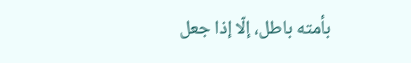بأمته باطل، إلّا إذا جعل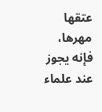عتقها مهرها، فإنه يجوز عند علماء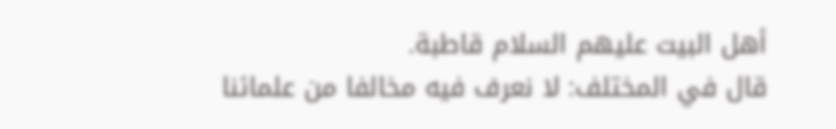أهل البيت عليهم السلام قاطبة.
قال في المختلف: لا نعرف فيه مخالفا من علمائنا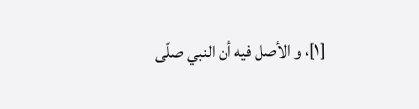[١]، و الأصل فيه أن النبي صلّى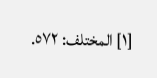[١] المختلف: ٥٧٢.